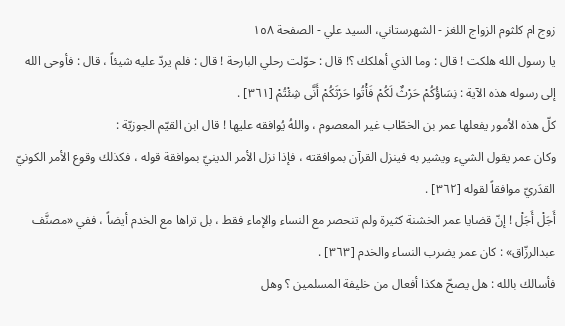زوج ام کلثوم الزواج اللغز - الشهرستاني، السيد علي - الصفحة ١٥٨
يا رسول الله هلكت ! قال : وما الذي أهلكك ؟! قال : حوّلت رحلي البارحة ! قال : فلم يردّ عليه شيئاً ، قال : فأوحى الله إلى رسوله هذه الآية : نِسَاؤُكُمْ حَرْثٌ لَكُمْ فَأْتُوا حَرْثَكُمْ أَنَّى شِئْتُمْ [٣٦١] .
كلّ هذه الاُمور يفعلها عمر بن الخطّاب غير المعصوم ، واللهُ يُوافقه عليها ! قال ابن القيّم الجوزيّة :
وكان عمر يقول الشيء ويشير به فينزل القرآن بموافقته ، فإذا نزل الأمر الدينيّ بموافقة قوله ، فكذلك وقوع الأمر الكونيّ القدَريّ موافقاً لقوله [٣٦٢] .
أَجَلْ أَجَلْ ! إنّ قضايا عمر الخشنة كثيرة ولم تنحصر مع النساء والإماء فقط ، بل تراها مع الخدم أيضاً ، ففي «مصنَّف عبدالرزّاق» : كان عمر يضرب النساء والخدم [٣٦٣] .
فأسالك بالله : هل يصحّ هكذا أفعال من خليفة المسلمين ؟ وهل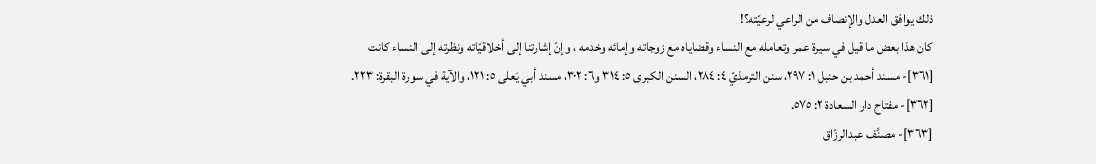ذلك يوافق العدل والإنصاف من الراعي لرعيّته؟!
كان هذا بعض ما قيل في سيرة عمر وتعامله مع النساء وقضاياه مع زوجاته وإمائه وخدمه ، وإنّ إشارتنا إلى أخلاقيّاته ونظرته إلى النساء كانت
[٣٦١]- مسند أحمد بن حنبل ١: ٢٩٧، سنن الترمذيّ ٤: ٢٨٤، السنن الكبرى ٥: ٣١٤ و٦: ٣٠٢، مسند أبي يَعلى ٥: ١٢١، والآية في سورة البقرة: ٢٢٣.
[٣٦٢]- مفتاح دار السعادة ٢: ٥٧٥.
[٣٦٣]- مصنَّف عبدالرزّاق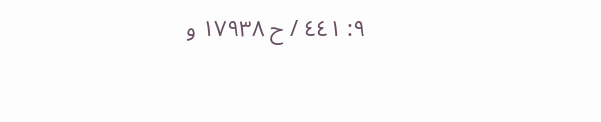٩: ٤٤١ / ح ١٧٩٣٨ و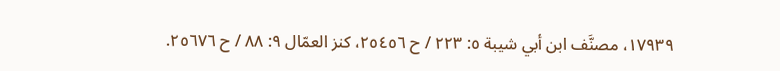١٧٩٣٩، مصنَّف ابن أبي شيبة ٥: ٢٢٣ / ح ٢٥٤٥٦، كنز العمّال ٩: ٨٨ / ح ٢٥٦٧٦.